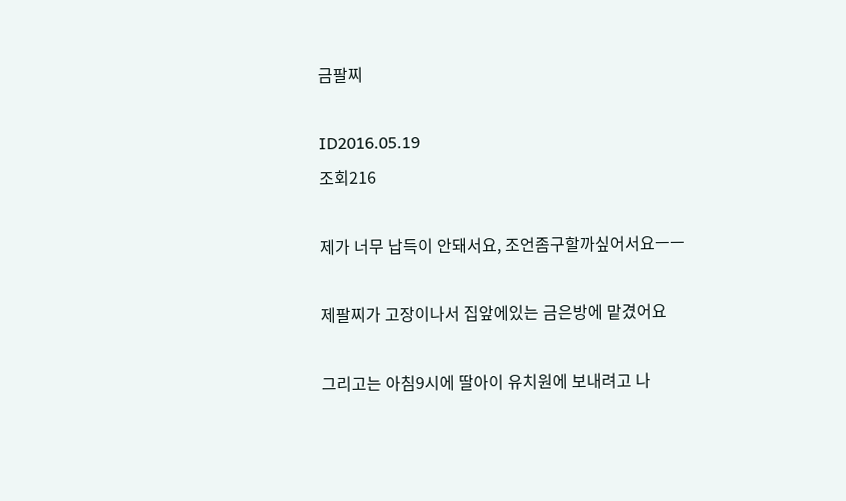금팔찌

ID2016.05.19
조회216

제가 너무 납득이 안돼서요, 조언좀구할까싶어서요ㅡㅡ

제팔찌가 고장이나서 집앞에있는 금은방에 맡겼어요

그리고는 아침9시에 딸아이 유치원에 보내려고 나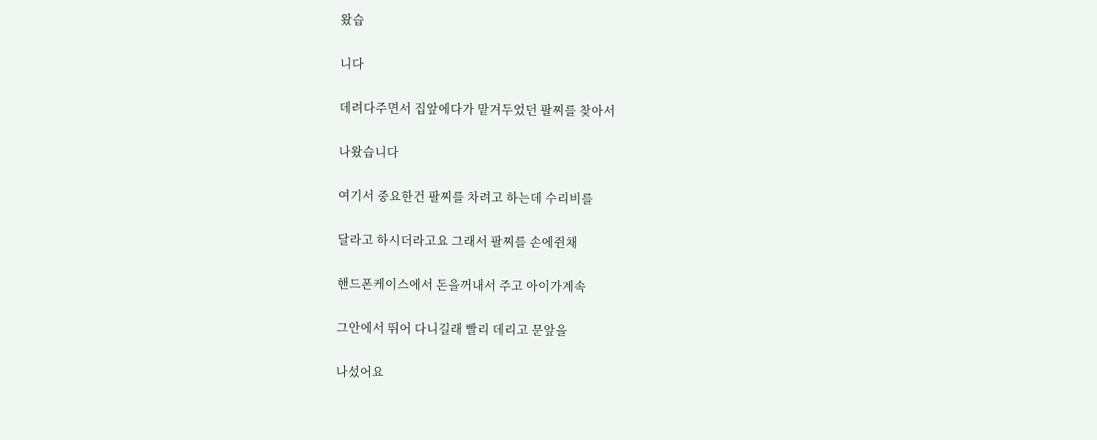왔습

니다

데려다주면서 집앞에다가 맡겨두었던 팔찌를 찾아서

나왔습니다

여기서 중요한건 팔찌를 차려고 하는데 수리비를

달라고 하시더라고요 그래서 팔찌를 손에쥔채

핸드폰케이스에서 돈을꺼내서 주고 아이가계속

그안에서 뛰어 다니길래 빨리 데리고 문앞을

나섰어요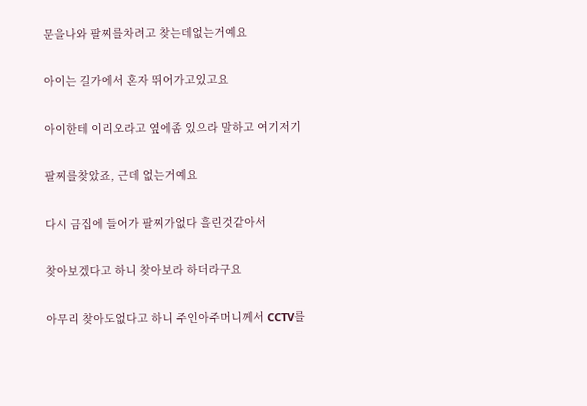문을나와 팔찌를차려고 찾는데없는거예요

아이는 길가에서 혼자 뛰어가고있고요

아이한테 이리오라고 옆에좀 있으라 말하고 여기저기

팔찌를찾았죠, 근데 없는거예요

다시 금집에 들어가 팔찌가없다 흘린것같아서

찾아보겠다고 하니 찾아보라 하더라구요

아무리 찾아도없다고 하니 주인아주머니께서 CCTV를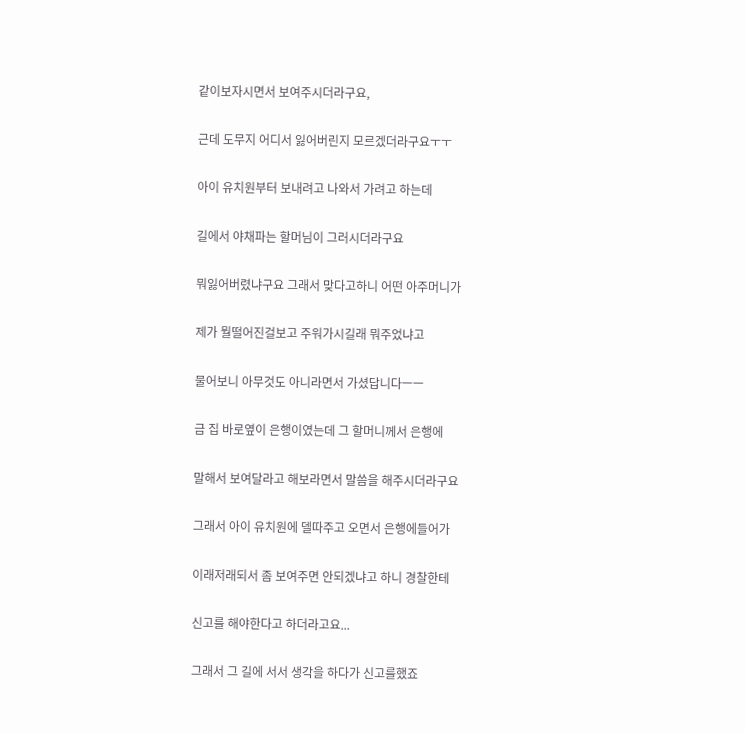같이보자시면서 보여주시더라구요,

근데 도무지 어디서 잃어버린지 모르겠더라구요ㅜㅜ

아이 유치원부터 보내려고 나와서 가려고 하는데

길에서 야채파는 할머님이 그러시더라구요

뭐잃어버렸냐구요 그래서 맞다고하니 어떤 아주머니가

제가 뭘떨어진걸보고 주워가시길래 뭐주었냐고

물어보니 아무것도 아니라면서 가셨답니다ㅡㅡ

금 집 바로옆이 은행이였는데 그 할머니께서 은행에

말해서 보여달라고 해보라면서 말씀을 해주시더라구요

그래서 아이 유치원에 델따주고 오면서 은행에들어가

이래저래되서 좀 보여주면 안되겠냐고 하니 경찰한테

신고를 해야한다고 하더라고요...

그래서 그 길에 서서 생각을 하다가 신고를했죠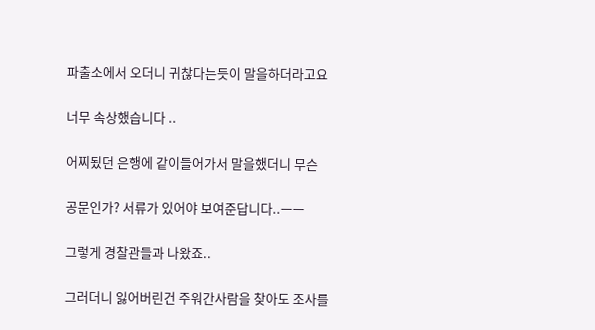파출소에서 오더니 귀찮다는듯이 말을하더라고요

너무 속상했습니다 ..

어찌됬던 은행에 같이들어가서 말을했더니 무슨

공문인가? 서류가 있어야 보여준답니다..ㅡㅡ

그렇게 경찰관들과 나왔죠..

그러더니 잃어버린건 주워간사람을 찾아도 조사를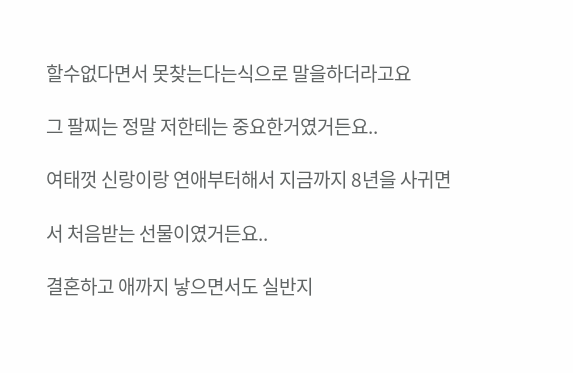할수없다면서 못찾는다는식으로 말을하더라고요

그 팔찌는 정말 저한테는 중요한거였거든요..

여태껏 신랑이랑 연애부터해서 지금까지 8년을 사귀면

서 처음받는 선물이였거든요..

결혼하고 애까지 낳으면서도 실반지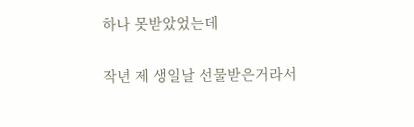하나 못받았었는데

작년 제 생일날 선물받은거라서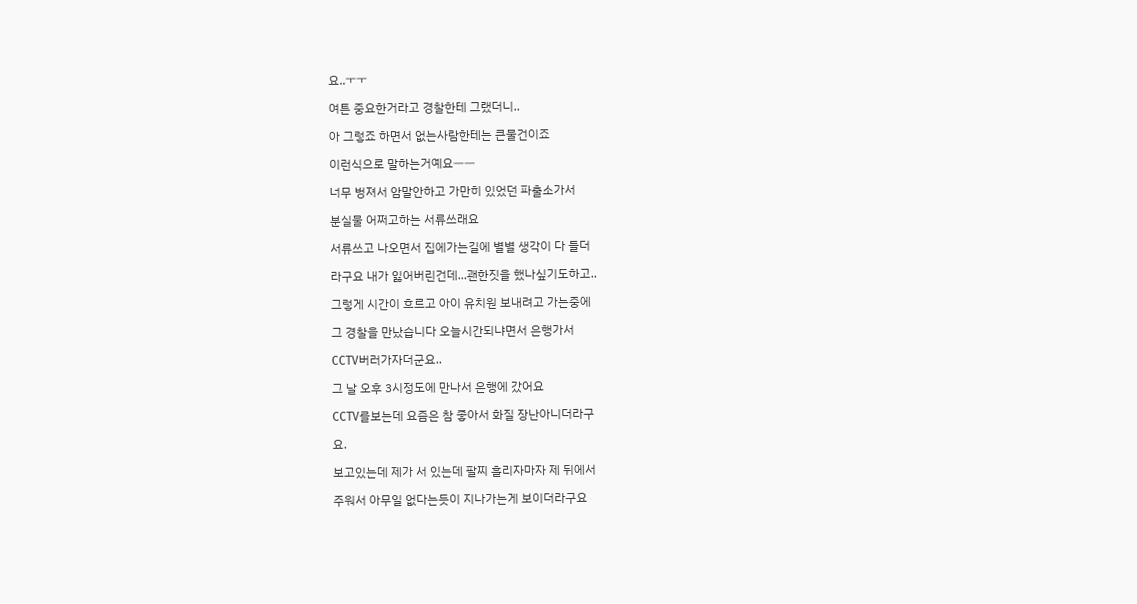요..ㅜㅜ

여튼 중요한거라고 경찰한테 그랬더니..

아 그렇죠 하면서 없는사람한테는 큰물건이죠

이런식으로 말하는거예요ㅡㅡ

너무 벙져서 암말안하고 가만히 있었던 파출소가서

분실물 어쩌고하는 서류쓰래요

서류쓰고 나오면서 집에가는길에 별별 생각이 다 들더

라구요 내가 잃어버린건데...괜한짓을 했나싶기도하고..

그렇게 시간이 흐르고 아이 유치원 보내려고 가는중에

그 경찰을 만났습니다 오늘시간되냐면서 은행가서

CCTV버러가자더군요..

그 날 오후 3시정도에 만나서 은행에 갔어요

CCTV를보는데 요즘은 참 좋아서 화질 장난아니더라구

요.

보고있는데 제가 서 있는데 팔찌 흘리자마자 제 뒤에서

주워서 아무일 없다는듯이 지나가는게 보이더라구요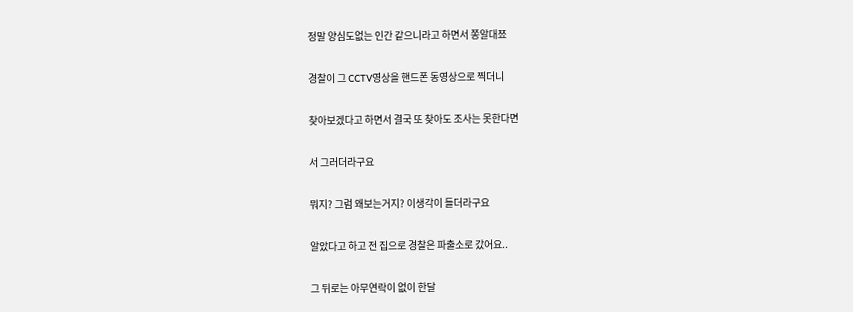정말 양심도없는 인간 같으니라고 하면서 쫑알대쬬

경찰이 그 CCTV영상을 핸드폰 동영상으로 찍더니

찾아보겠다고 하면서 결국 또 찾아도 조사는 못한다면

서 그러더라구요

뭐지? 그럼 왜보는거지? 이생각이 들더라구요

알았다고 하고 전 집으로 경찰은 파출소로 갔어요..

그 뒤로는 아무연락이 없이 한달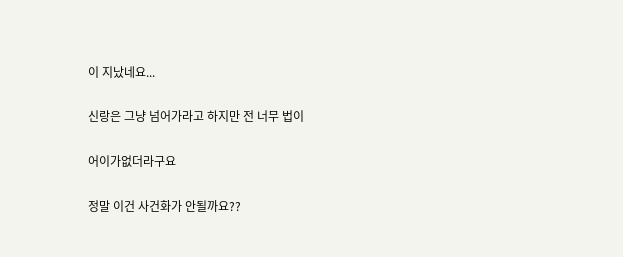이 지났네요...

신랑은 그냥 넘어가라고 하지만 전 너무 법이

어이가없더라구요

정말 이건 사건화가 안될까요??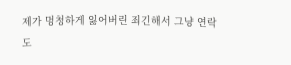제가 멍청하게 잃어버린 죄긴해서 그냥 연락도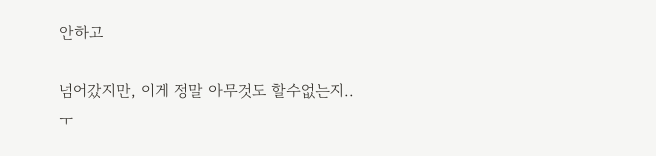안하고

넘어갔지만, 이게 정말 아무것도 할수없는지..ㅜ